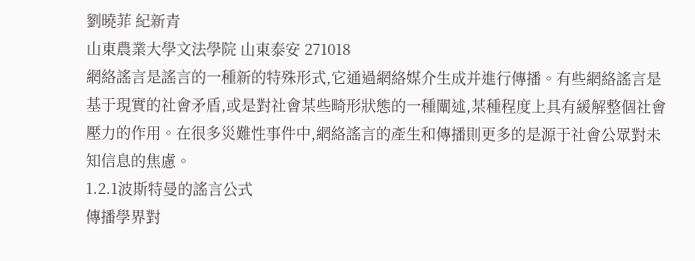劉曉菲 紀新青
山東農業大學文法學院 山東泰安 271018
網絡謠言是謠言的一種新的特殊形式,它通過網絡媒介生成并進行傳播。有些網絡謠言是基于現實的社會矛盾,或是對社會某些畸形狀態的一種闡述,某種程度上具有緩解整個社會壓力的作用。在很多災難性事件中,網絡謠言的產生和傳播則更多的是源于社會公眾對未知信息的焦慮。
1.2.1波斯特曼的謠言公式
傳播學界對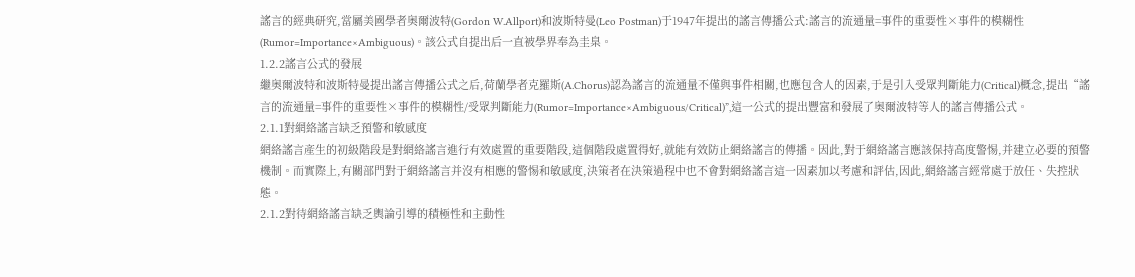謠言的經典研究,當屬美國學者奧爾波特(Gordon W.Allport)和波斯特曼(Leo Postman)于1947年提出的謠言傳播公式:謠言的流通量=事件的重要性×事件的模糊性(Rumor=Importance×Ambiguous)。該公式自提出后一直被學界奉為圭臬。
1.2.2謠言公式的發展
繼奧爾波特和波斯特曼提出謠言傳播公式之后,荷蘭學者克羅斯(A.Chorus)認為謠言的流通量不僅與事件相關,也應包含人的因素,于是引入受眾判斷能力(Critical)概念,提出“謠言的流通量=事件的重要性×事件的模糊性/受眾判斷能力(Rumor=Importance×Ambiguous/Critical)”,這一公式的提出豐富和發展了奧爾波特等人的謠言傳播公式。
2.1.1對網絡謠言缺乏預警和敏感度
網絡謠言產生的初級階段是對網絡謠言進行有效處置的重要階段,這個階段處置得好,就能有效防止網絡謠言的傳播。因此,對于網絡謠言應該保持高度警惕,并建立必要的預警機制。而實際上,有關部門對于網絡謠言并沒有相應的警惕和敏感度,決策者在決策過程中也不會對網絡謠言這一因素加以考慮和評估,因此,網絡謠言經常處于放任、失控狀態。
2.1.2對待網絡謠言缺乏輿論引導的積極性和主動性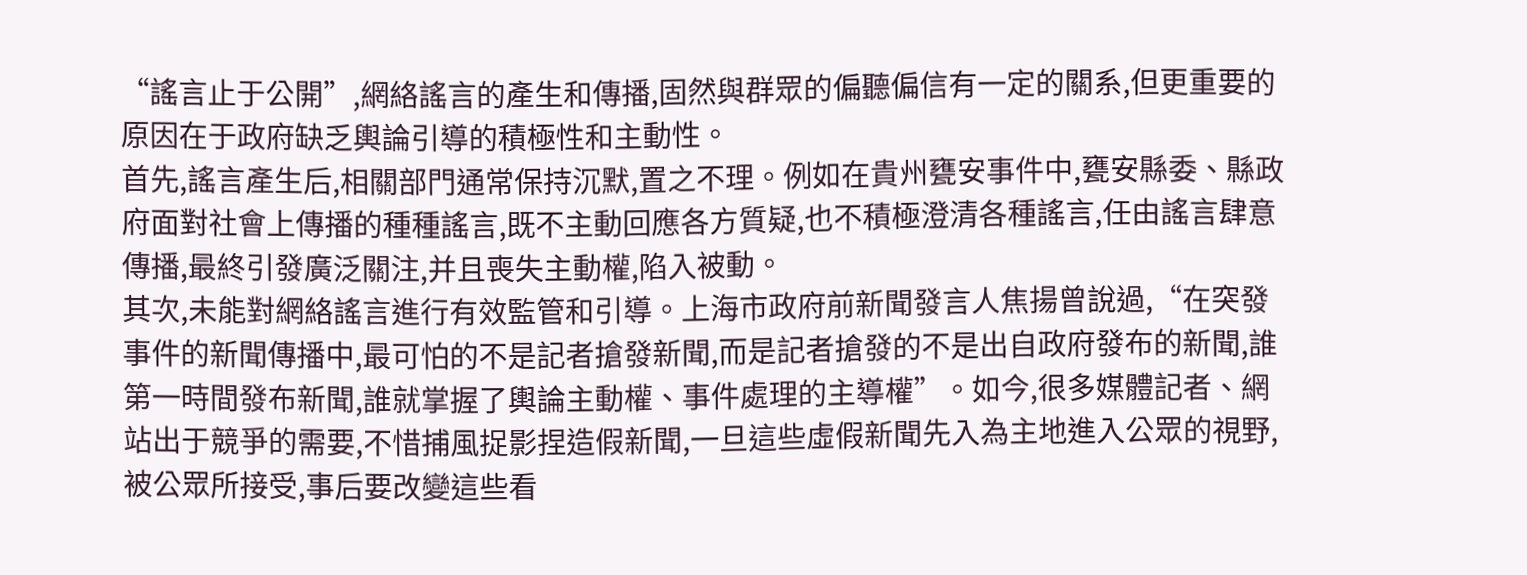“謠言止于公開”,網絡謠言的產生和傳播,固然與群眾的偏聽偏信有一定的關系,但更重要的原因在于政府缺乏輿論引導的積極性和主動性。
首先,謠言產生后,相關部門通常保持沉默,置之不理。例如在貴州甕安事件中,甕安縣委、縣政府面對社會上傳播的種種謠言,既不主動回應各方質疑,也不積極澄清各種謠言,任由謠言肆意傳播,最終引發廣泛關注,并且喪失主動權,陷入被動。
其次,未能對網絡謠言進行有效監管和引導。上海市政府前新聞發言人焦揚曾說過,“在突發事件的新聞傳播中,最可怕的不是記者搶發新聞,而是記者搶發的不是出自政府發布的新聞,誰第一時間發布新聞,誰就掌握了輿論主動權、事件處理的主導權”。如今,很多媒體記者、網站出于競爭的需要,不惜捕風捉影捏造假新聞,一旦這些虛假新聞先入為主地進入公眾的視野,被公眾所接受,事后要改變這些看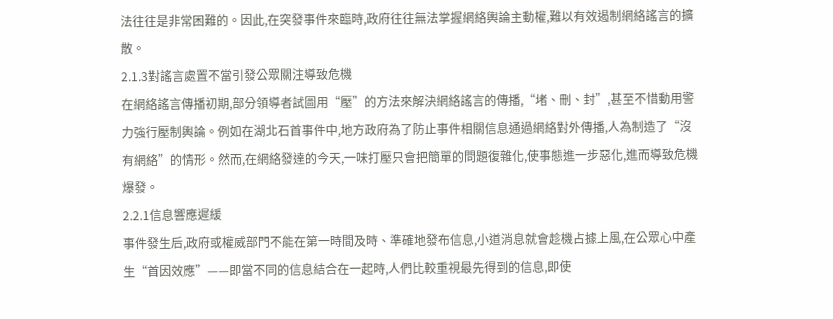法往往是非常困難的。因此,在突發事件來臨時,政府往往無法掌握網絡輿論主動權,難以有效遏制網絡謠言的擴散。
2.1.3對謠言處置不當引發公眾關注導致危機
在網絡謠言傳播初期,部分領導者試圖用“壓”的方法來解決網絡謠言的傳播,“堵、刪、封”,甚至不惜動用警力強行壓制輿論。例如在湖北石首事件中,地方政府為了防止事件相關信息通過網絡對外傳播,人為制造了“沒有網絡”的情形。然而,在網絡發達的今天,一味打壓只會把簡單的問題復雜化,使事態進一步惡化,進而導致危機爆發。
2.2.1信息響應遲緩
事件發生后,政府或權威部門不能在第一時間及時、準確地發布信息,小道消息就會趁機占據上風,在公眾心中產生“首因效應”——即當不同的信息結合在一起時,人們比較重視最先得到的信息,即使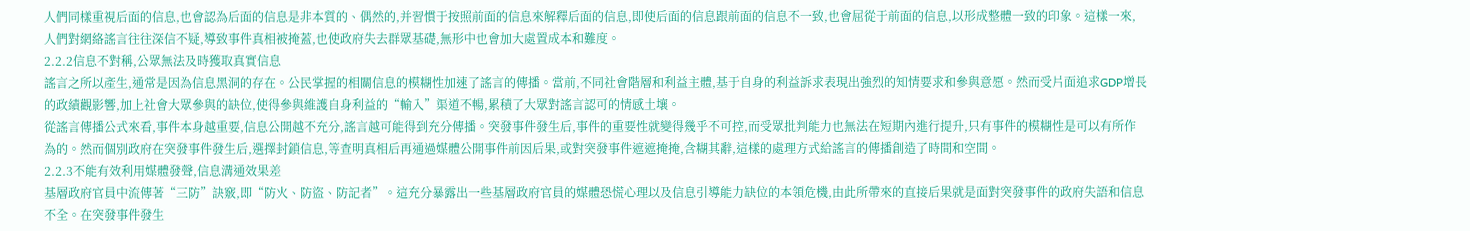人們同樣重視后面的信息,也會認為后面的信息是非本質的、偶然的,并習慣于按照前面的信息來解釋后面的信息,即使后面的信息跟前面的信息不一致,也會屈從于前面的信息,以形成整體一致的印象。這樣一來,人們對網絡謠言往往深信不疑,導致事件真相被掩蓋,也使政府失去群眾基礎,無形中也會加大處置成本和難度。
2.2.2信息不對稱,公眾無法及時獲取真實信息
謠言之所以產生,通常是因為信息黑洞的存在。公民掌握的相關信息的模糊性加速了謠言的傳播。當前,不同社會階層和利益主體,基于自身的利益訴求表現出強烈的知情要求和參與意愿。然而受片面追求GDP增長的政績觀影響,加上社會大眾參與的缺位,使得參與維護自身利益的“輸入”渠道不暢,累積了大眾對謠言認可的情感土壤。
從謠言傳播公式來看,事件本身越重要,信息公開越不充分,謠言越可能得到充分傳播。突發事件發生后,事件的重要性就變得幾乎不可控,而受眾批判能力也無法在短期內進行提升,只有事件的模糊性是可以有所作為的。然而個別政府在突發事件發生后,選擇封鎖信息,等查明真相后再通過媒體公開事件前因后果,或對突發事件遮遮掩掩,含糊其辭,這樣的處理方式給謠言的傳播創造了時間和空間。
2.2.3不能有效利用媒體發聲,信息溝通效果差
基層政府官員中流傳著“三防”訣竅,即“防火、防盜、防記者”。這充分暴露出一些基層政府官員的媒體恐慌心理以及信息引導能力缺位的本領危機,由此所帶來的直接后果就是面對突發事件的政府失語和信息不全。在突發事件發生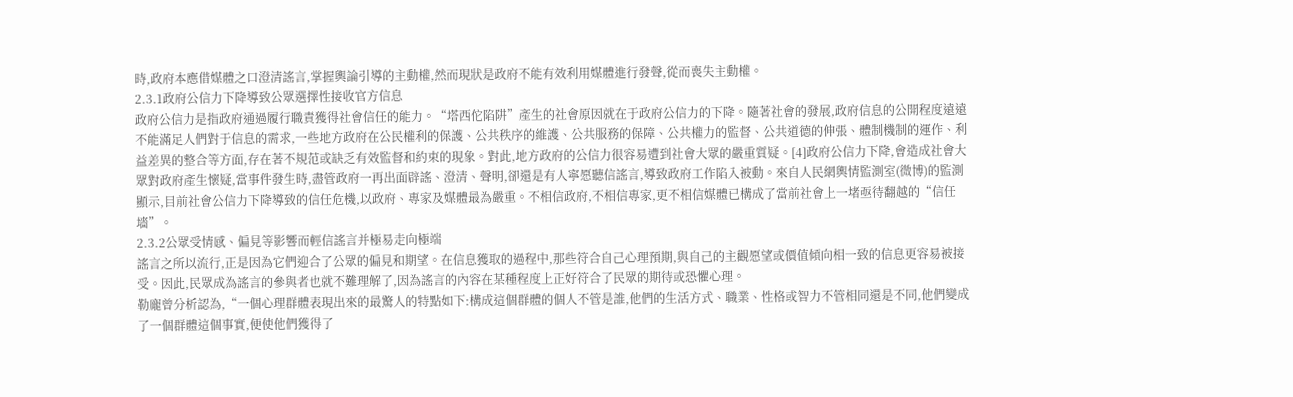時,政府本應借媒體之口澄清謠言,掌握輿論引導的主動權,然而現狀是政府不能有效利用媒體進行發聲,從而喪失主動權。
2.3.1政府公信力下降導致公眾選擇性接收官方信息
政府公信力是指政府通過履行職責獲得社會信任的能力。“塔西佗陷阱”產生的社會原因就在于政府公信力的下降。隨著社會的發展,政府信息的公開程度遠遠不能滿足人們對于信息的需求,一些地方政府在公民權利的保護、公共秩序的維護、公共服務的保障、公共權力的監督、公共道德的伸張、體制機制的運作、利益差異的整合等方面,存在著不規范或缺乏有效監督和約束的現象。對此,地方政府的公信力很容易遭到社會大眾的嚴重質疑。[4]政府公信力下降,會造成社會大眾對政府產生懷疑,當事件發生時,盡管政府一再出面辟謠、澄清、聲明,卻還是有人寧愿聽信謠言,導致政府工作陷入被動。來自人民網輿情監測室(微博)的監測顯示,目前社會公信力下降導致的信任危機,以政府、專家及媒體最為嚴重。不相信政府,不相信專家,更不相信媒體已構成了當前社會上一堵亟待翻越的“信任墻”。
2.3.2公眾受情感、偏見等影響而輕信謠言并極易走向極端
謠言之所以流行,正是因為它們迎合了公眾的偏見和期望。在信息獲取的過程中,那些符合自己心理預期,與自己的主觀愿望或價值傾向相一致的信息更容易被接受。因此,民眾成為謠言的參與者也就不難理解了,因為謠言的內容在某種程度上正好符合了民眾的期待或恐懼心理。
勒龐曾分析認為,“一個心理群體表現出來的最驚人的特點如下:構成這個群體的個人不管是誰,他們的生活方式、職業、性格或智力不管相同還是不同,他們變成了一個群體這個事實,便使他們獲得了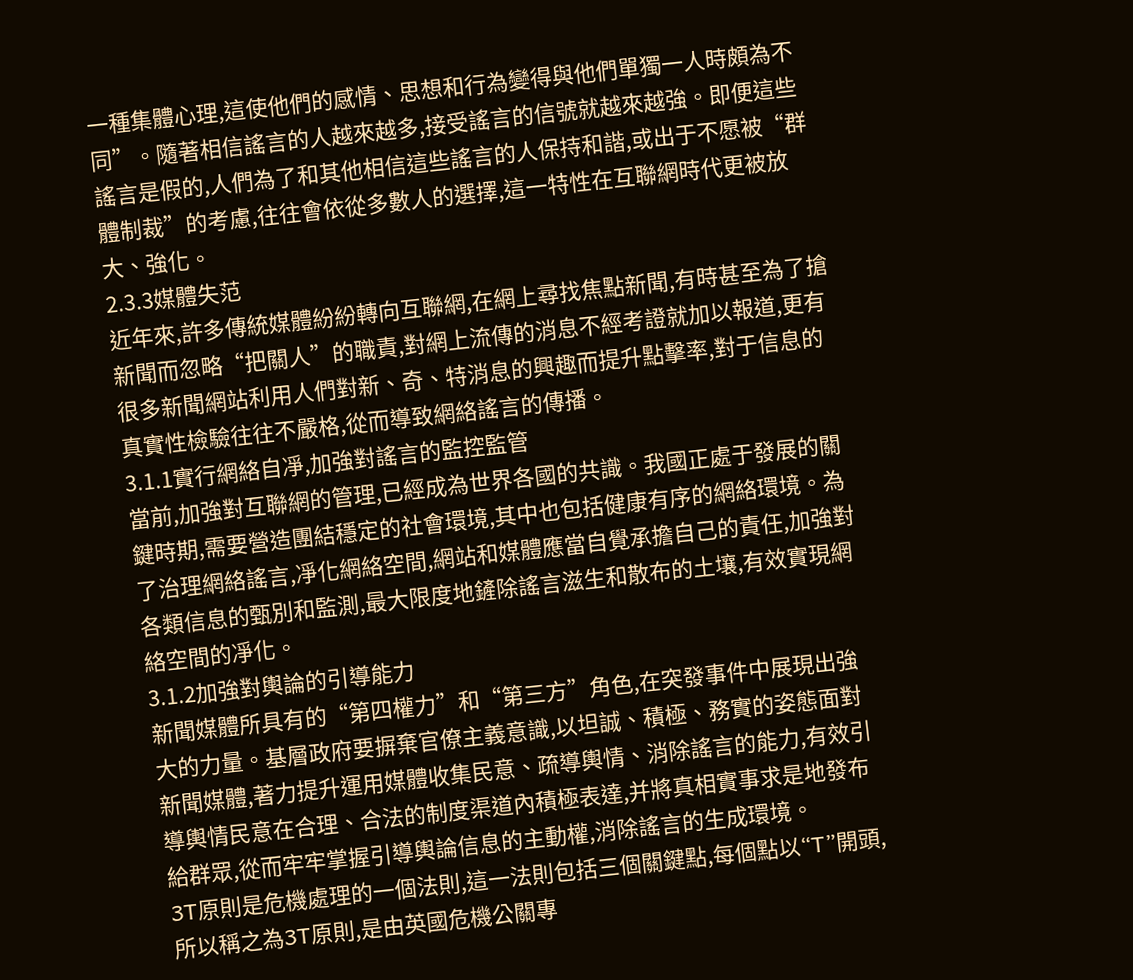一種集體心理,這使他們的感情、思想和行為變得與他們單獨一人時頗為不同”。隨著相信謠言的人越來越多,接受謠言的信號就越來越強。即便這些謠言是假的,人們為了和其他相信這些謠言的人保持和諧,或出于不愿被“群體制裁”的考慮,往往會依從多數人的選擇,這一特性在互聯網時代更被放大、強化。
2.3.3媒體失范
近年來,許多傳統媒體紛紛轉向互聯網,在網上尋找焦點新聞,有時甚至為了搶新聞而忽略“把關人”的職責,對網上流傳的消息不經考證就加以報道,更有很多新聞網站利用人們對新、奇、特消息的興趣而提升點擊率,對于信息的真實性檢驗往往不嚴格,從而導致網絡謠言的傳播。
3.1.1實行網絡自凈,加強對謠言的監控監管
當前,加強對互聯網的管理,已經成為世界各國的共識。我國正處于發展的關鍵時期,需要營造團結穩定的社會環境,其中也包括健康有序的網絡環境。為了治理網絡謠言,凈化網絡空間,網站和媒體應當自覺承擔自己的責任,加強對各類信息的甄別和監測,最大限度地鏟除謠言滋生和散布的土壤,有效實現網絡空間的凈化。
3.1.2加強對輿論的引導能力
新聞媒體所具有的“第四權力”和“第三方”角色,在突發事件中展現出強大的力量。基層政府要摒棄官僚主義意識,以坦誠、積極、務實的姿態面對新聞媒體,著力提升運用媒體收集民意、疏導輿情、消除謠言的能力,有效引導輿情民意在合理、合法的制度渠道內積極表達,并將真相實事求是地發布給群眾,從而牢牢掌握引導輿論信息的主動權,消除謠言的生成環境。
3T原則是危機處理的一個法則,這一法則包括三個關鍵點,每個點以“T”開頭,所以稱之為3T原則,是由英國危機公關專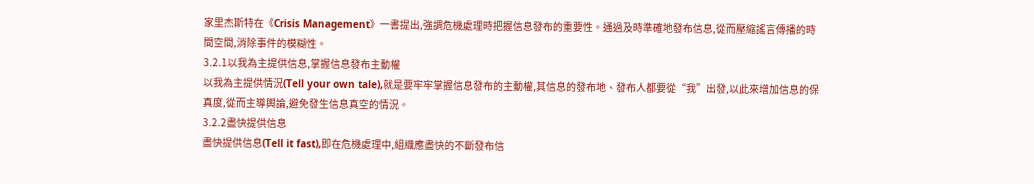家里杰斯特在《Crisis Management》一書提出,強調危機處理時把握信息發布的重要性。通過及時準確地發布信息,從而壓縮謠言傳播的時間空間,消除事件的模糊性。
3.2.1以我為主提供信息,掌握信息發布主動權
以我為主提供情況(Tell your own tale),就是要牢牢掌握信息發布的主動權,其信息的發布地、發布人都要從“我”出發,以此來增加信息的保真度,從而主導輿論,避免發生信息真空的情況。
3.2.2盡快提供信息
盡快提供信息(Tell it fast),即在危機處理中,組織應盡快的不斷發布信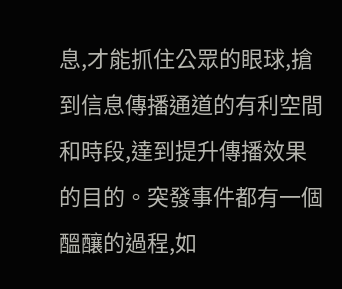息,才能抓住公眾的眼球,搶到信息傳播通道的有利空間和時段,達到提升傳播效果的目的。突發事件都有一個醞釀的過程,如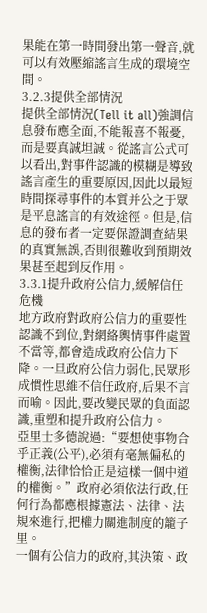果能在第一時間發出第一聲音,就可以有效壓縮謠言生成的環境空間。
3.2.3提供全部情況
提供全部情況(Tell it all)強調信息發布應全面,不能報喜不報憂,而是要真誠坦誠。從謠言公式可以看出,對事件認識的模糊是導致謠言產生的重要原因,因此以最短時間探尋事件的本質并公之于眾是平息謠言的有效途徑。但是,信息的發布者一定要保證調查結果的真實無誤,否則很難收到預期效果甚至起到反作用。
3.3.1提升政府公信力,緩解信任危機
地方政府對政府公信力的重要性認識不到位,對網絡輿情事件處置不當等,都會造成政府公信力下降。一旦政府公信力弱化,民眾形成慣性思維不信任政府,后果不言而喻。因此,要改變民眾的負面認識,重塑和提升政府公信力。
亞里士多德說過:“要想使事物合乎正義(公平),必須有毫無偏私的權衡,法律恰恰正是這樣一個中道的權衡。”政府必須依法行政,任何行為都應根據憲法、法律、法規來進行,把權力關進制度的籠子里。
一個有公信力的政府,其決策、政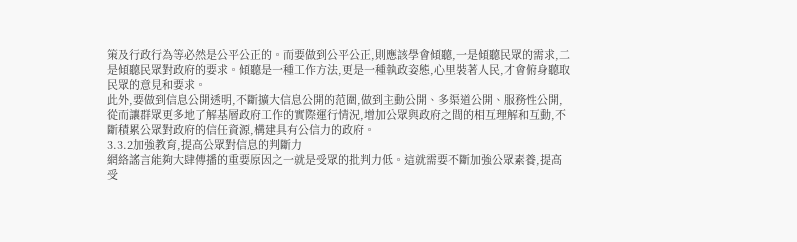策及行政行為等必然是公平公正的。而要做到公平公正,則應該學會傾聽,一是傾聽民眾的需求,二是傾聽民眾對政府的要求。傾聽是一種工作方法,更是一種執政姿態,心里裝著人民,才會俯身聽取民眾的意見和要求。
此外,要做到信息公開透明,不斷擴大信息公開的范圍,做到主動公開、多渠道公開、服務性公開,從而讓群眾更多地了解基層政府工作的實際運行情況,增加公眾與政府之間的相互理解和互動,不斷積累公眾對政府的信任資源,構建具有公信力的政府。
3.3.2加強教育,提高公眾對信息的判斷力
網絡謠言能夠大肆傳播的重要原因之一就是受眾的批判力低。這就需要不斷加強公眾素養,提高受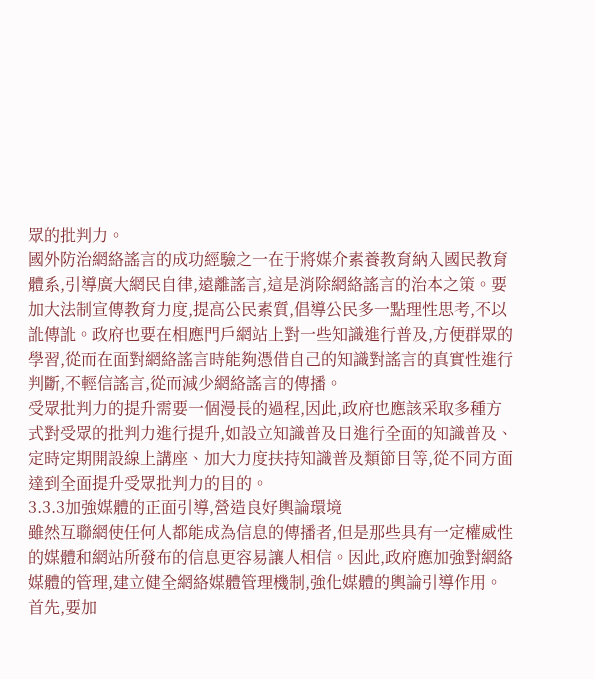眾的批判力。
國外防治網絡謠言的成功經驗之一在于將媒介素養教育納入國民教育體系,引導廣大網民自律,遠離謠言,這是消除網絡謠言的治本之策。要加大法制宣傳教育力度,提高公民素質,倡導公民多一點理性思考,不以訛傳訛。政府也要在相應門戶網站上對一些知識進行普及,方便群眾的學習,從而在面對網絡謠言時能夠憑借自己的知識對謠言的真實性進行判斷,不輕信謠言,從而減少網絡謠言的傳播。
受眾批判力的提升需要一個漫長的過程,因此,政府也應該采取多種方式對受眾的批判力進行提升,如設立知識普及日進行全面的知識普及、定時定期開設線上講座、加大力度扶持知識普及類節目等,從不同方面達到全面提升受眾批判力的目的。
3.3.3加強媒體的正面引導,營造良好輿論環境
雖然互聯網使任何人都能成為信息的傳播者,但是那些具有一定權威性的媒體和網站所發布的信息更容易讓人相信。因此,政府應加強對網絡媒體的管理,建立健全網絡媒體管理機制,強化媒體的輿論引導作用。
首先,要加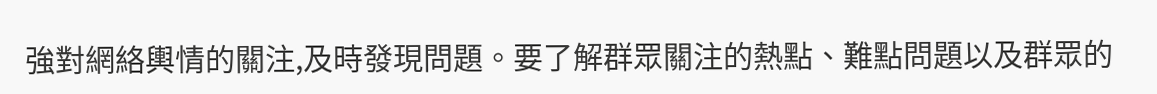強對網絡輿情的關注,及時發現問題。要了解群眾關注的熱點、難點問題以及群眾的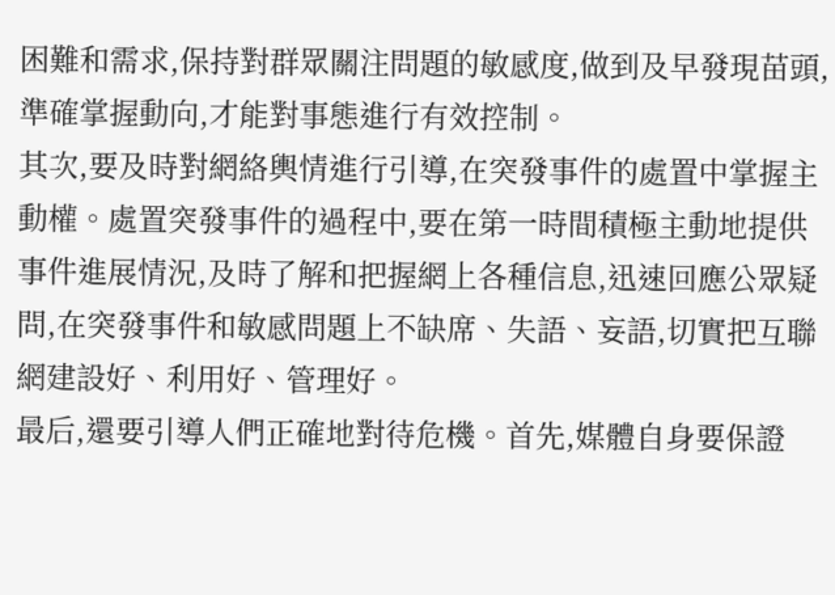困難和需求,保持對群眾關注問題的敏感度,做到及早發現苗頭,準確掌握動向,才能對事態進行有效控制。
其次,要及時對網絡輿情進行引導,在突發事件的處置中掌握主動權。處置突發事件的過程中,要在第一時間積極主動地提供事件進展情況,及時了解和把握網上各種信息,迅速回應公眾疑問,在突發事件和敏感問題上不缺席、失語、妄語,切實把互聯網建設好、利用好、管理好。
最后,還要引導人們正確地對待危機。首先,媒體自身要保證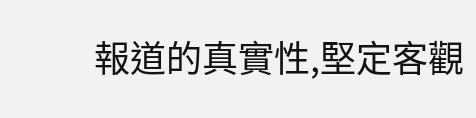報道的真實性,堅定客觀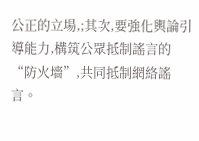公正的立場,;其次,要強化輿論引導能力,構筑公眾抵制謠言的“防火墻”,共同抵制網絡謠言。